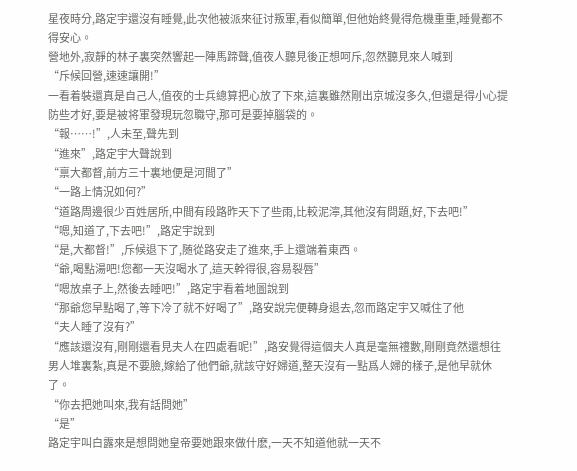星夜時分,路定宇還沒有睡覺,此次他被派來征讨叛軍,看似簡單,但他始終覺得危機重重,睡覺都不得安心。
營地外,寂靜的林子裏突然響起一陣馬蹄聲,值夜人聽見後正想呵斥,忽然聽見來人喊到
“斥候回營,速速讓開!”
一看着裝還真是自己人,值夜的士兵總算把心放了下來,這裏雖然剛出京城沒多久,但還是得小心提防些才好,要是被将軍發現玩忽職守,那可是要掉腦袋的。
“報……!”,人未至,聲先到
“進來”,路定宇大聲說到
“禀大都督,前方三十裏地便是河間了”
“一路上情況如何?”
“道路周邊很少百姓居所,中間有段路昨天下了些雨,比較泥濘,其他沒有問題,好,下去吧!”
“嗯,知道了,下去吧!”,路定宇說到
“是,大都督!”,斥候退下了,随從路安走了進來,手上還端着東西。
“爺,喝點湯吧!您都一天沒喝水了,這天幹得很,容易裂唇”
“嗯放桌子上,然後去睡吧!”,路定宇看着地圖說到
“那爺您早點喝了,等下冷了就不好喝了”,路安說完便轉身退去,忽而路定宇又喊住了他
“夫人睡了沒有?”
“應該還沒有,剛剛還看見夫人在四處看呢!”,路安覺得這個夫人真是毫無禮數,剛剛竟然還想往男人堆裏紮,真是不要臉,嫁給了他們爺,就該守好婦道,整天沒有一點爲人婦的樣子,是他早就休了。
“你去把她叫來,我有話問她”
“是”
路定宇叫白露來是想問她皇帝要她跟來做什麽,一天不知道他就一天不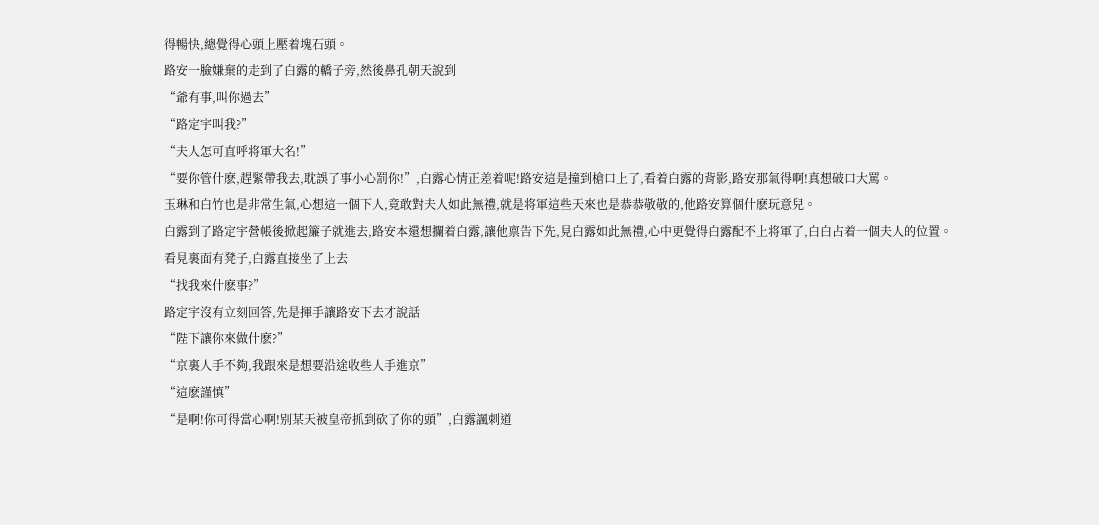得暢快,總覺得心頭上壓着塊石頭。
路安一臉嫌棄的走到了白露的轎子旁,然後鼻孔朝天說到
“爺有事,叫你過去”
“路定宇叫我?”
“夫人怎可直呼将軍大名!”
“要你管什麽,趕緊帶我去,耽誤了事小心罰你!”,白露心情正差着呢!路安這是撞到槍口上了,看着白露的背影,路安那氣得啊!真想破口大罵。
玉琳和白竹也是非常生氣,心想這一個下人,竟敢對夫人如此無禮,就是将軍這些天來也是恭恭敬敬的,他路安算個什麽玩意兒。
白露到了路定宇營帳後掀起簾子就進去,路安本還想攔着白露,讓他禀告下先,見白露如此無禮,心中更覺得白露配不上将軍了,白白占着一個夫人的位置。
看見裏面有凳子,白露直接坐了上去
“找我來什麽事?”
路定宇沒有立刻回答,先是揮手讓路安下去才說話
“陛下讓你來做什麽?”
“京裏人手不夠,我跟來是想要沿途收些人手進京”
“這麽謹慎”
“是啊!你可得當心啊!别某天被皇帝抓到砍了你的頭”,白露諷刺道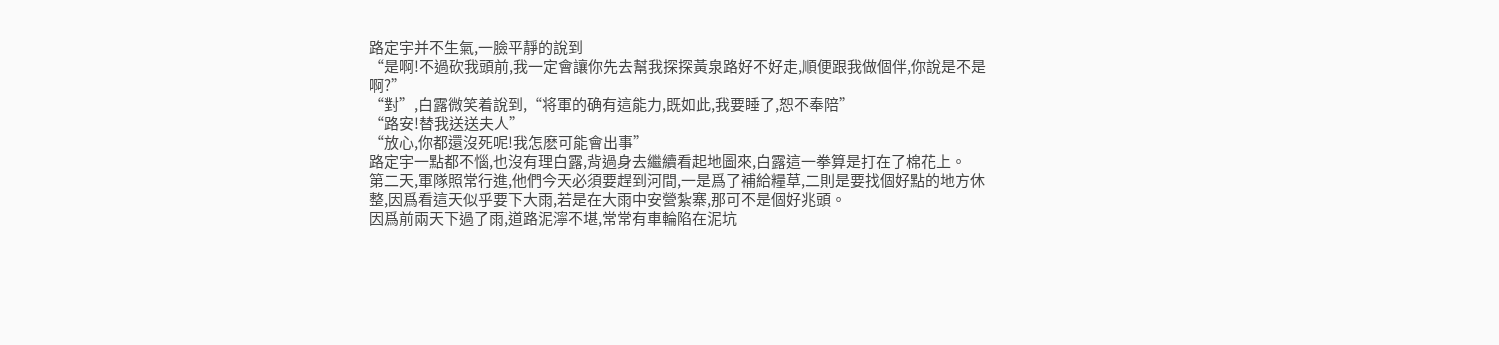路定宇并不生氣,一臉平靜的說到
“是啊!不過砍我頭前,我一定會讓你先去幫我探探黃泉路好不好走,順便跟我做個伴,你說是不是啊?”
“對”,白露微笑着說到,“将軍的确有這能力,既如此,我要睡了,恕不奉陪”
“路安!替我送送夫人”
“放心,你都還沒死呢!我怎麽可能會出事”
路定宇一點都不惱,也沒有理白露,背過身去繼續看起地圖來,白露這一拳算是打在了棉花上。
第二天,軍隊照常行進,他們今天必須要趕到河間,一是爲了補給糧草,二則是要找個好點的地方休整,因爲看這天似乎要下大雨,若是在大雨中安營紮寨,那可不是個好兆頭。
因爲前兩天下過了雨,道路泥濘不堪,常常有車輪陷在泥坑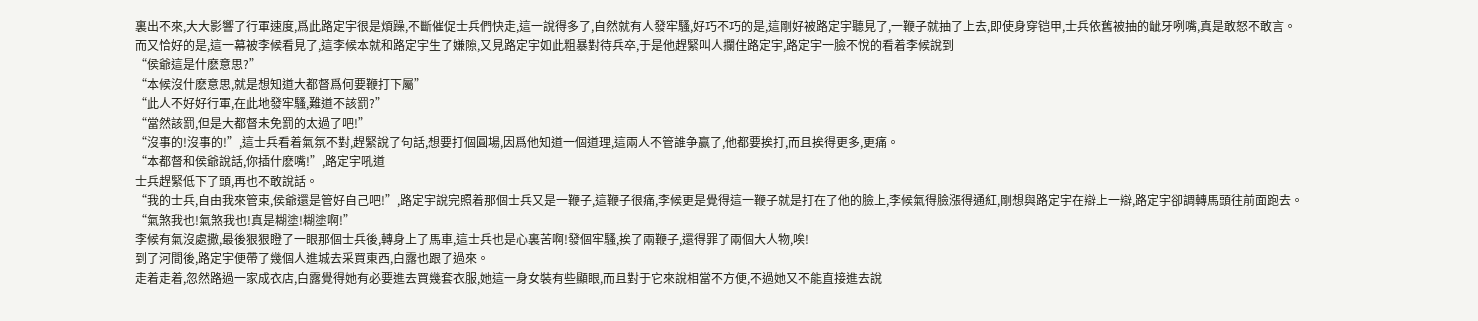裏出不來,大大影響了行軍速度,爲此路定宇很是煩躁,不斷催促士兵們快走,這一說得多了,自然就有人發牢騷,好巧不巧的是,這剛好被路定宇聽見了,一鞭子就抽了上去,即使身穿铠甲,士兵依舊被抽的龇牙咧嘴,真是敢怒不敢言。
而又恰好的是,這一幕被李候看見了,這李候本就和路定宇生了嫌隙,又見路定宇如此粗暴對待兵卒,于是他趕緊叫人攔住路定宇,路定宇一臉不悅的看着李候說到
“侯爺這是什麽意思?”
“本候沒什麽意思,就是想知道大都督爲何要鞭打下屬”
“此人不好好行軍,在此地發牢騷,難道不該罰?”
“當然該罰,但是大都督未免罰的太過了吧!”
“沒事的!沒事的!”,這士兵看着氣氛不對,趕緊說了句話,想要打個圓場,因爲他知道一個道理,這兩人不管誰争赢了,他都要挨打,而且挨得更多,更痛。
“本都督和侯爺說話,你插什麽嘴!”,路定宇吼道
士兵趕緊低下了頭,再也不敢說話。
“我的士兵,自由我來管束,侯爺還是管好自己吧!”,路定宇說完照着那個士兵又是一鞭子,這鞭子很痛,李候更是覺得這一鞭子就是打在了他的臉上,李候氣得臉漲得通紅,剛想與路定宇在辯上一辯,路定宇卻調轉馬頭往前面跑去。
“氣煞我也!氣煞我也!真是糊塗!糊塗啊!”
李候有氣沒處撒,最後狠狠瞪了一眼那個士兵後,轉身上了馬車,這士兵也是心裏苦啊!發個牢騷,挨了兩鞭子,還得罪了兩個大人物,唉!
到了河間後,路定宇便帶了幾個人進城去采買東西,白露也跟了過來。
走着走着,忽然路過一家成衣店,白露覺得她有必要進去買幾套衣服,她這一身女裝有些顯眼,而且對于它來說相當不方便,不過她又不能直接進去說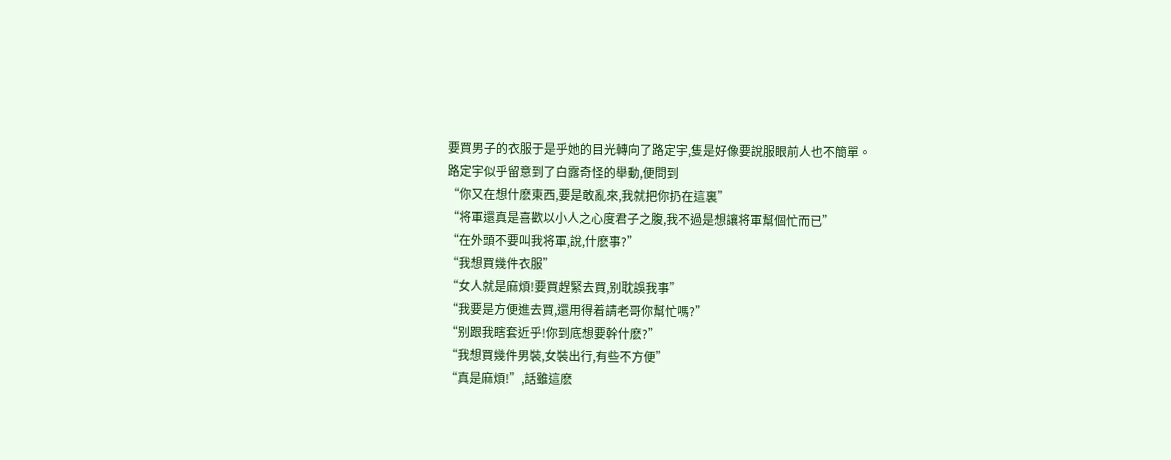要買男子的衣服于是乎她的目光轉向了路定宇,隻是好像要說服眼前人也不簡單。
路定宇似乎留意到了白露奇怪的舉動,便問到
“你又在想什麽東西,要是敢亂來,我就把你扔在這裏”
“将軍還真是喜歡以小人之心度君子之腹,我不過是想讓将軍幫個忙而已”
“在外頭不要叫我将軍,說,什麽事?”
“我想買幾件衣服”
“女人就是麻煩!要買趕緊去買,别耽誤我事”
“我要是方便進去買,還用得着請老哥你幫忙嗎?”
“别跟我瞎套近乎!你到底想要幹什麽?”
“我想買幾件男裝,女裝出行,有些不方便”
“真是麻煩!”,話雖這麽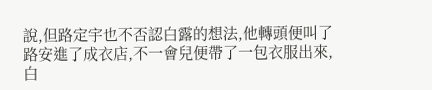說,但路定宇也不否認白露的想法,他轉頭便叫了路安進了成衣店,不一會兒便帶了一包衣服出來,白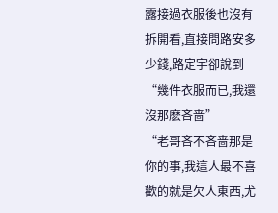露接過衣服後也沒有拆開看,直接問路安多少錢,路定宇卻說到
“幾件衣服而已,我還沒那麽吝啬”
“老哥吝不吝啬那是你的事,我這人最不喜歡的就是欠人東西,尤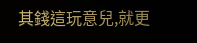其錢這玩意兒,就更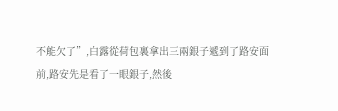不能欠了”,白露從荷包裏拿出三兩銀子遞到了路安面前,路安先是看了一眼銀子,然後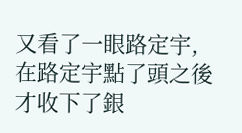又看了一眼路定宇,在路定宇點了頭之後才收下了銀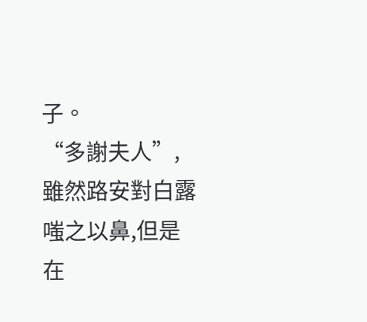子。
“多謝夫人”,雖然路安對白露嗤之以鼻,但是在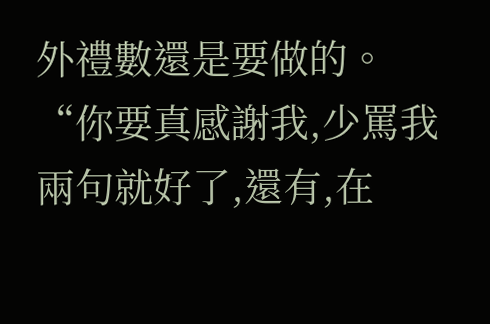外禮數還是要做的。
“你要真感謝我,少罵我兩句就好了,還有,在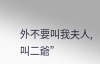外不要叫我夫人,叫二爺”